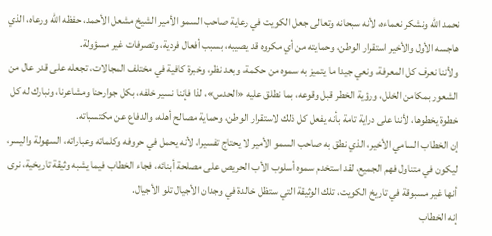نحمد الله ونشكر نعماءه، لأنه سبحانه وتعالى جعل الكويت في رعاية صاحب السمو الأمير الشيخ مشعل الأحمد، حفظه الله ورعاه، الذي هاجسه الأول والأخير استقرار الوطن، وحمايته من أي مكروه قد يصيبه، بسبب أفعال فردية، وتصرفات غير مسؤولة.
ولأننا نعرف كل المعرفة، ونعي جيدا ما يتميز به سموه من حكمة، وبعد نظر، وخبرة كافية في مختلف المجالات، تجعله على قدر عال من الشعور بمكامن الخلل، ورؤية الخطر قبل وقوعه، بما نطلق عليه «الحدس»، لذا فإننا نسير خلفه، بكل جوارحنا ومشاعرنا، ونبارك له كل خطوة يخطوها، لأننا على دراية تامة بأنه يفعل كل ذلك لاستقرار الوطن، وحماية مصالح أهله، والدفاع عن مكتسباته.
إن الخطاب السامي الأخير، الذي نطق به صاحب السمو الأمير لا يحتاج تفسيرا، لأنه يحمل في حروفه وكلماته وعباراته، السهولة واليسر، ليكون في متناول فهم الجميع، لقد استخدم سموه أسلوب الأب الحريص على مصلحة أبنائه، فجاء الخطاب فيما يشبه وثيقة تاريخية، نرى أنها غير مسبوقة في تاريخ الكويت، تلك الوثيقة التي ستظل خالدة في وجدان الأجيال تلو الأجيال.
إنه الخطاب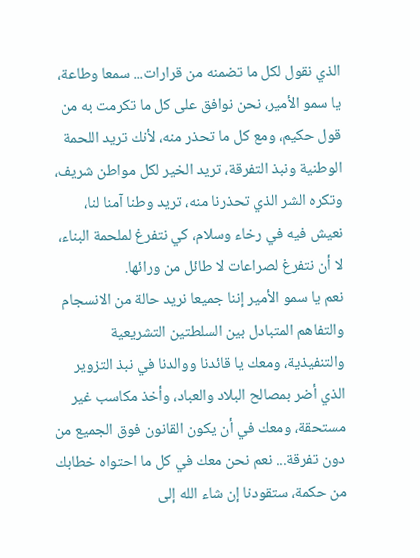الذي نقول لكل ما تضمنه من قرارات... سمعا وطاعة، يا سمو الأمير، نحن نوافق على كل ما تكرمت به من قول حكيم، ومع كل ما تحذر منه، لأنك تريد اللحمة الوطنية ونبذ التفرقة، تريد الخير لكل مواطن شريف، وتكره الشر الذي تحذرنا منه، تريد وطنا آمنا لنا، نعيش فيه في رخاء وسلام، كي نتفرغ لملحمة البناء، لا أن نتفرغ لصراعات لا طائل من ورائها.
نعم يا سمو الأمير إننا جميعا نريد حالة من الانسجام والتفاهم المتبادل بين السلطتين التشريعية والتنفيذية، ومعك يا قائدنا ووالدنا في نبذ التزوير الذي أضر بمصالح البلاد والعباد، وأخذ مكاسب غير مستحقة، ومعك في أن يكون القانون فوق الجميع من دون تفرقة... نعم نحن معك في كل ما احتواه خطابك من حكمة، ستقودنا إن شاء الله إلى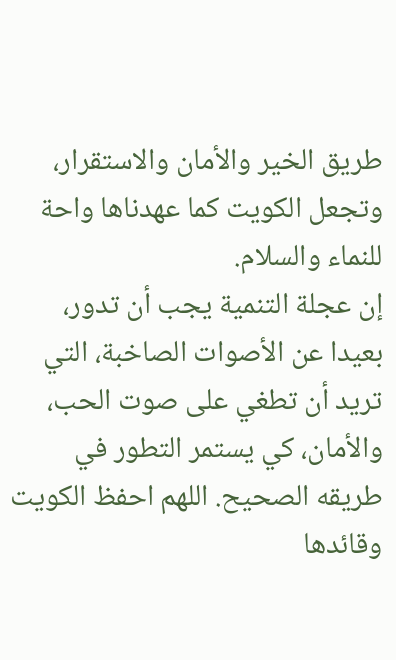طريق الخير والأمان والاستقرار، وتجعل الكويت كما عهدناها واحة للنماء والسلام.
إن عجلة التنمية يجب أن تدور، بعيدا عن الأصوات الصاخبة، التي تريد أن تطغي على صوت الحب، والأمان، كي يستمر التطور في طريقه الصحيح. اللهم احفظ الكويت وقائدها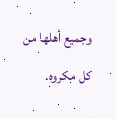وجميع أهلها من كل مكروه.